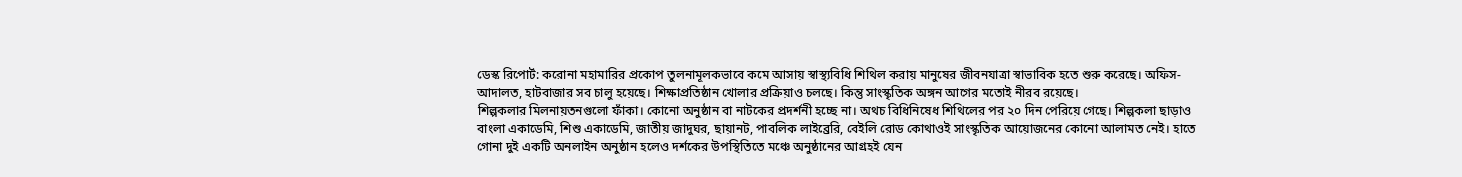ডেস্ক রিপোর্ট: করোনা মহামারির প্রকোপ তুলনামূলকভাবে কমে আসায় স্বাস্থ্যবিধি শিথিল করায় মানুষের জীবনযাত্রা স্বাভাবিক হতে শুরু করেছে। অফিস-আদালত, হাটবাজার সব চালু হয়েছে। শিক্ষাপ্রতিষ্ঠান খোলার প্রক্রিয়াও চলছে। কিন্তু সাংস্কৃতিক অঙ্গন আগের মতোই নীরব রয়েছে।
শিল্পকলার মিলনায়তনগুলো ফাঁকা। কোনো অনুষ্ঠান বা নাটকের প্রদর্শনী হচ্ছে না। অথচ বিধিনিষেধ শিথিলের পর ২০ দিন পেরিয়ে গেছে। শিল্পকলা ছাড়াও বাংলা একাডেমি, শিশু একাডেমি, জাতীয় জাদুঘর, ছায়ানট, পাবলিক লাইব্রেরি, বেইলি রোড কোথাওই সাংস্কৃতিক আয়োজনের কোনো আলামত নেই। হাতে গোনা দুই একটি অনলাইন অনুষ্ঠান হলেও দর্শকের উপস্থিতিতে মঞ্চে অনুষ্ঠানের আগ্রহই যেন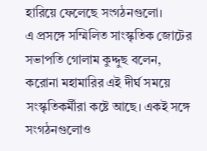হারিয়ে ফেলেছে সংগঠনগুলো।
এ প্রসঙ্গে সম্মিলিত সাংস্কৃতিক জোটের সভাপতি গোলাম কুদ্দুছ বলেন, করোনা মহামারির এই দীর্ঘ সময়ে সংস্কৃতিকর্মীরা কষ্টে আছে। একই সঙ্গে সংগঠনগুলোও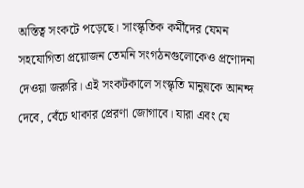অস্তিত্ব সংকটে পড়েছে। সাংস্কৃতিক কর্মীদের যেমন সহযোগিতা প্রয়োজন তেমনি সংগঠনগুলোকেও প্রণোদনা দেওয়া জরুরি। এই সংকটকালে সংস্কৃতি মানুষকে আনন্দ দেবে, বেঁচে থাকার প্রেরণা জোগাবে। যারা এবং যে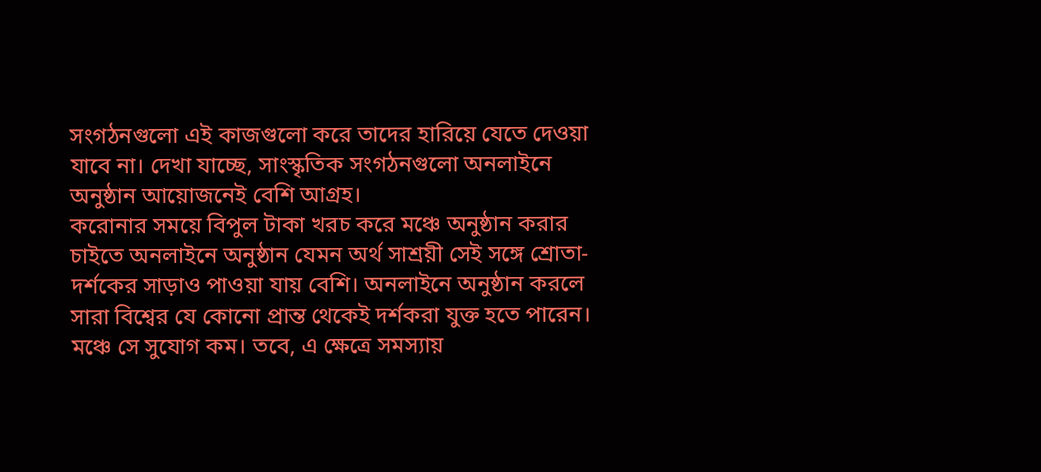সংগঠনগুলো এই কাজগুলো করে তাদের হারিয়ে যেতে দেওয়া যাবে না। দেখা যাচ্ছে, সাংস্কৃতিক সংগঠনগুলো অনলাইনে অনুষ্ঠান আয়োজনেই বেশি আগ্রহ।
করোনার সময়ে বিপুল টাকা খরচ করে মঞ্চে অনুষ্ঠান করার চাইতে অনলাইনে অনুষ্ঠান যেমন অর্থ সাশ্রয়ী সেই সঙ্গে শ্রোতা-দর্শকের সাড়াও পাওয়া যায় বেশি। অনলাইনে অনুষ্ঠান করলে সারা বিশ্বের যে কোনো প্রান্ত থেকেই দর্শকরা যুক্ত হতে পারেন। মঞ্চে সে সুযোগ কম। তবে, এ ক্ষেত্রে সমস্যায়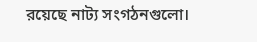রয়েছে নাট্য সংগঠনগুলো।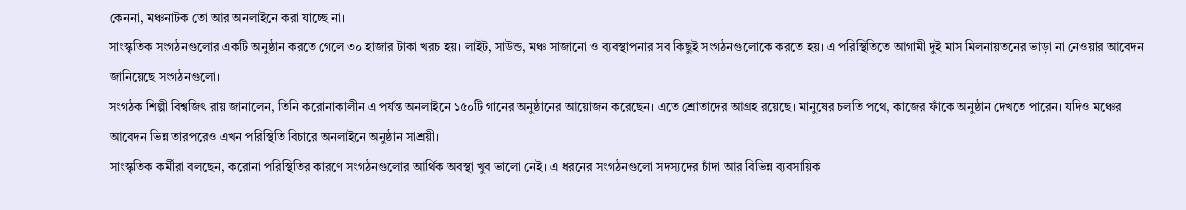কেননা, মঞ্চনাটক তো আর অনলাইনে করা যাচ্ছে না।
সাংস্কৃতিক সংগঠনগুলোর একটি অনুষ্ঠান করতে গেলে ৩০ হাজার টাকা খরচ হয়। লাইট, সাউন্ড, মঞ্চ সাজানো ও ব্যবস্থাপনার সব কিছুই সংগঠনগুলোকে করতে হয়। এ পরিস্থিতিতে আগামী দুই মাস মিলনায়তনের ভাড়া না নেওয়ার আবেদন জানিয়েছে সংগঠনগুলো।
সংগঠক শিল্পী বিশ্বজিৎ রায় জানালেন, তিনি করোনাকালীন এ পর্যন্ত অনলাইনে ১৫০টি গানের অনুষ্ঠানের আয়োজন করেছেন। এতে শ্রোতাদের আগ্রহ রয়েছে। মানুষের চলতি পথে, কাজের ফাঁকে অনুষ্ঠান দেখতে পারেন। যদিও মঞ্চের আবেদন ভিন্ন তারপরেও এখন পরিস্থিতি বিচারে অনলাইনে অনুষ্ঠান সাশ্রয়ী।
সাংস্কৃতিক কর্মীরা বলছেন, করোনা পরিস্থিতির কারণে সংগঠনগুলোর আর্থিক অবস্থা খুব ভালো নেই। এ ধরনের সংগঠনগুলো সদস্যদের চাঁদা আর বিভিন্ন ব্যবসায়িক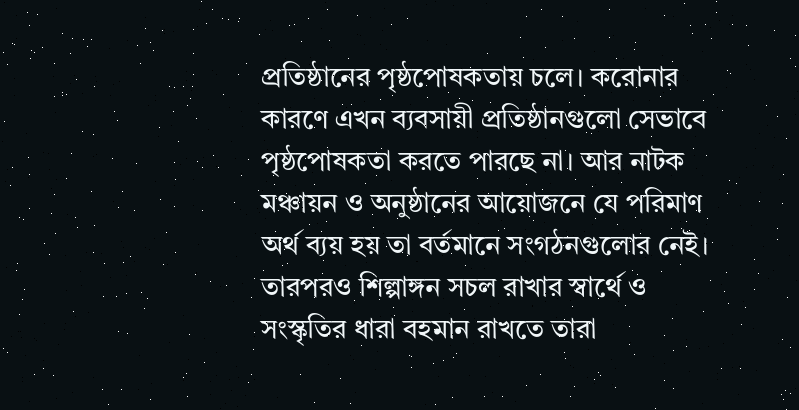প্রতিষ্ঠানের পৃষ্ঠপোষকতায় চলে। করোনার কারণে এখন ব্যবসায়ী প্রতিষ্ঠানগুলো সেভাবে পৃষ্ঠপোষকতা করতে পারছে না। আর নাটক মঞ্চায়ন ও অনুষ্ঠানের আয়োজনে যে পরিমাণ অর্থ ব্যয় হয় তা বর্তমানে সংগঠনগুলোর নেই। তারপরও শিল্পাঙ্গন সচল রাখার স্বার্থে ও সংস্কৃতির ধারা বহমান রাখতে তারা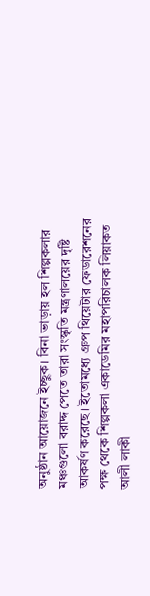অনুষ্ঠান আয়োজনে ইচ্ছুক। বিনা ভাড়ায় হল শিল্পকলার মঞ্চগুলো বরাদ্দ পেতে তারা সংস্কৃতি মন্ত্রণালয়ের দৃষ্টি আকর্ষণ করেছে। ইতোমধ্যে গ্রুপ থিয়েটার ফেডারেশনের পক্ষ থেকে শিল্পকলা একাডেমির মহাপরিচালক লিয়াকত আলী লাকী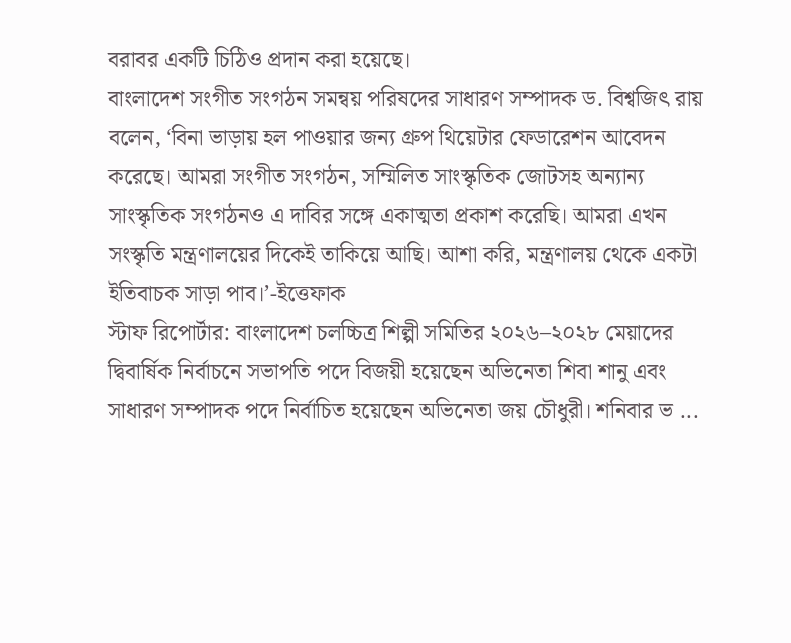বরাবর একটি চিঠিও প্রদান করা হয়েছে।
বাংলাদেশ সংগীত সংগঠন সমন্বয় পরিষদের সাধারণ সম্পাদক ড. বিশ্বজিৎ রায় বলেন, ‘বিনা ভাড়ায় হল পাওয়ার জন্য গ্রুপ থিয়েটার ফেডারেশন আবেদন করেছে। আমরা সংগীত সংগঠন, সম্মিলিত সাংস্কৃতিক জোটসহ অন্যান্য সাংস্কৃতিক সংগঠনও এ দাবির সঙ্গে একাত্মতা প্রকাশ করেছি। আমরা এখন সংস্কৃতি মন্ত্রণালয়ের দিকেই তাকিয়ে আছি। আশা করি, মন্ত্রণালয় থেকে একটা ইতিবাচক সাড়া পাব।’-ইত্তেফাক
স্টাফ রিপোর্টার: বাংলাদেশ চলচ্চিত্র শিল্পী সমিতির ২০২৬–২০২৮ মেয়াদের দ্বিবার্ষিক নির্বাচনে সভাপতি পদে বিজয়ী হয়েছেন অভিনেতা শিবা শানু এবং সাধারণ সম্পাদক পদে নির্বাচিত হয়েছেন অভিনেতা জয় চৌধুরী। শনিবার ভ ...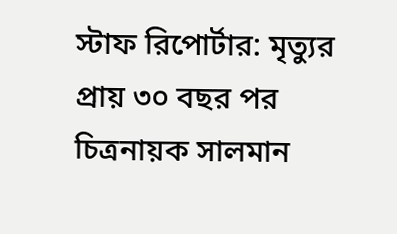স্টাফ রিপোর্টার: মৃত্যুর প্রায় ৩০ বছর পর চিত্রনায়ক সালমান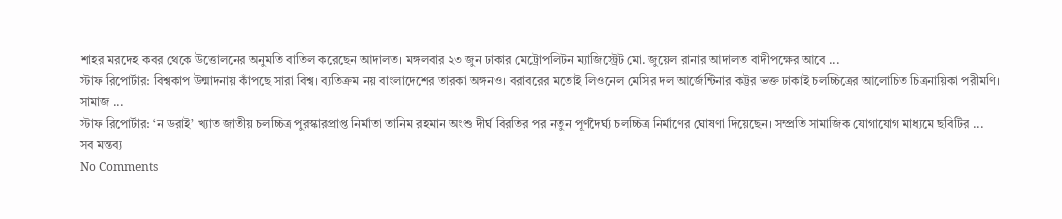শাহর মরদেহ কবর থেকে উত্তোলনের অনুমতি বাতিল করেছেন আদালত। মঙ্গলবার ২৩ জুন ঢাকার মেট্রোপলিটন ম্যাজিস্ট্রেট মো. জুয়েল রানার আদালত বাদীপক্ষের আবে ...
স্টাফ রিপোর্টার: বিশ্বকাপ উন্মাদনায় কাঁপছে সারা বিশ্ব। ব্যতিক্রম নয় বাংলাদেশের তারকা অঙ্গনও। বরাবরের মতোই লিওনেল মেসির দল আর্জেন্টিনার কট্টর ভক্ত ঢাকাই চলচ্চিত্রের আলোচিত চিত্রনায়িকা পরীমণি। সামাজ ...
স্টাফ রিপোর্টার: ‘ন ডরাই’ খ্যাত জাতীয় চলচ্চিত্র পুরস্কারপ্রাপ্ত নির্মাতা তানিম রহমান অংশু দীর্ঘ বিরতির পর নতুন পূর্ণদৈর্ঘ্য চলচ্চিত্র নির্মাণের ঘোষণা দিয়েছেন। সম্প্রতি সামাজিক যোগাযোগ মাধ্যমে ছবিটির ...
সব মন্তব্য
No Comments